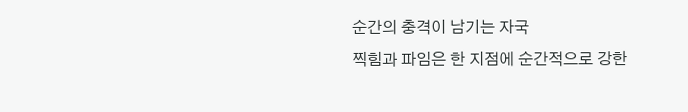순간의 충격이 남기는 자국
찍힘과 파임은 한 지점에 순간적으로 강한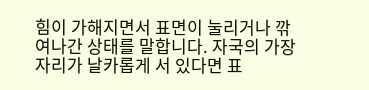힘이 가해지면서 표면이 눌리거나 깎여나간 상태를 말합니다. 자국의 가장자리가 날카롭게 서 있다면 표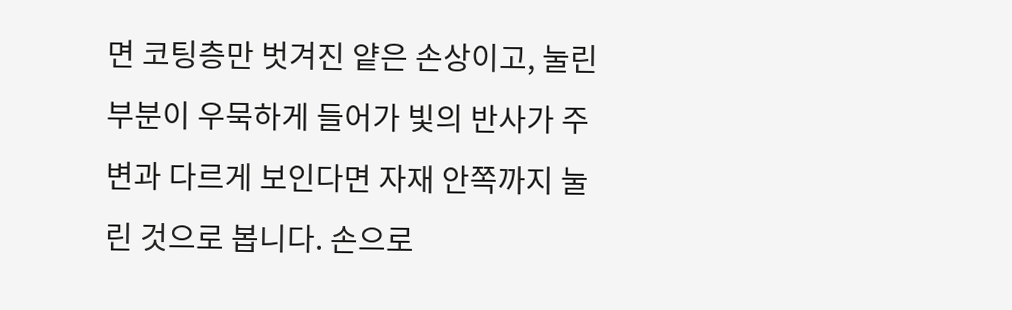면 코팅층만 벗겨진 얕은 손상이고, 눌린 부분이 우묵하게 들어가 빛의 반사가 주변과 다르게 보인다면 자재 안쪽까지 눌린 것으로 봅니다. 손으로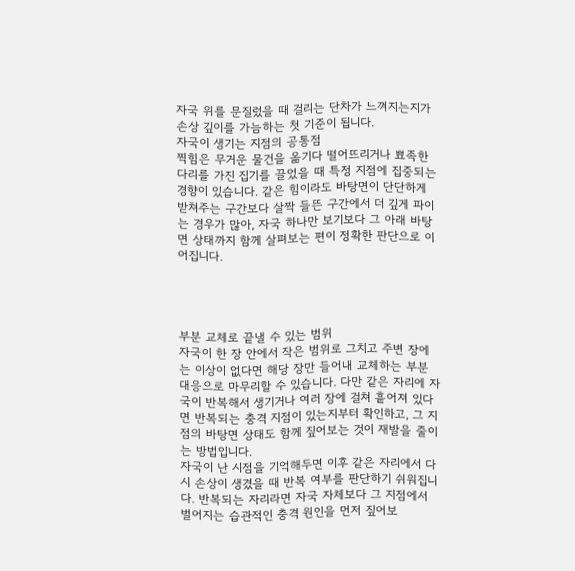자국 위를 문질렀을 때 걸리는 단차가 느껴지는지가 손상 깊이를 가늠하는 첫 기준이 됩니다.
자국이 생기는 지점의 공통점
찍힘은 무거운 물건을 옮기다 떨어뜨리거나 뾰족한 다리를 가진 집기를 끌었을 때 특정 지점에 집중되는 경향이 있습니다. 같은 힘이라도 바탕면이 단단하게 받쳐주는 구간보다 살짝 들뜬 구간에서 더 깊게 파이는 경우가 많아, 자국 하나만 보기보다 그 아래 바탕면 상태까지 함께 살펴보는 편이 정확한 판단으로 이어집니다.




부분 교체로 끝낼 수 있는 범위
자국이 한 장 안에서 작은 범위로 그치고 주변 장에는 이상이 없다면 해당 장만 들어내 교체하는 부분 대응으로 마무리할 수 있습니다. 다만 같은 자리에 자국이 반복해서 생기거나 여러 장에 걸쳐 흩어져 있다면 반복되는 충격 지점이 있는지부터 확인하고, 그 지점의 바탕면 상태도 함께 짚어보는 것이 재발을 줄이는 방법입니다.
자국이 난 시점을 기억해두면 이후 같은 자리에서 다시 손상이 생겼을 때 반복 여부를 판단하기 쉬워집니다. 반복되는 자리라면 자국 자체보다 그 지점에서 벌어지는 습관적인 충격 원인을 먼저 짚어보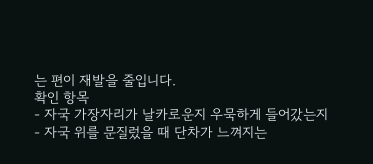는 편이 재발을 줄입니다.
확인 항목
- 자국 가장자리가 날카로운지 우묵하게 들어갔는지
- 자국 위를 문질렀을 때 단차가 느껴지는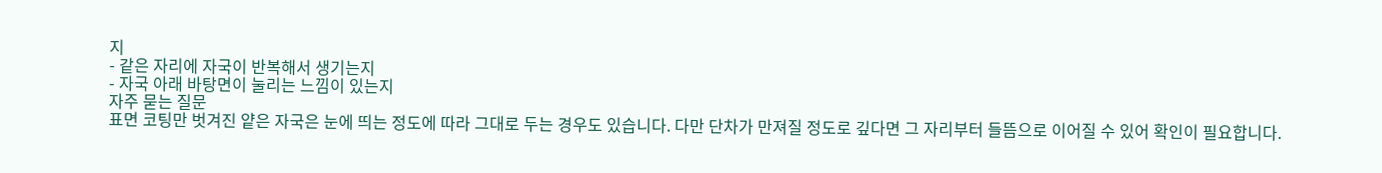지
- 같은 자리에 자국이 반복해서 생기는지
- 자국 아래 바탕면이 눌리는 느낌이 있는지
자주 묻는 질문
표면 코팅만 벗겨진 얕은 자국은 눈에 띄는 정도에 따라 그대로 두는 경우도 있습니다. 다만 단차가 만져질 정도로 깊다면 그 자리부터 들뜸으로 이어질 수 있어 확인이 필요합니다.